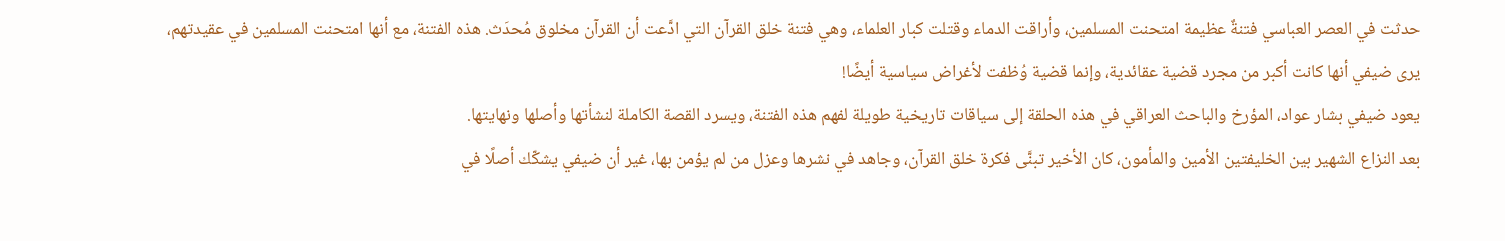حدثت في العصر العباسي فتنةٌ عظيمة امتحنت المسلمين، وأراقت الدماء وقتلت كبار العلماء، وهي فتنة خلق القرآن التي ادَّعت أن القرآن مخلوق مُحدَث. هذه الفتنة، مع أنها امتحنت المسلمين في عقيدتهم، يرى ضيفي أنها كانت أكبر من مجرد قضية عقائدية، وإنما قضية وُظفت لأغراض سياسية أيضًا!
يعود ضيفي بشار عواد، المؤرخ والباحث العراقي في هذه الحلقة إلى سياقات تاريخية طويلة لفهم هذه الفتنة، ويسرد القصة الكاملة لنشأتها وأصلها ونهايتها.
بعد النزاع الشهير بين الخليفتين الأمين والمأمون، كان الأخير تبنَّى فكرة خلق القرآن، وجاهد في نشرها وعزل من لم يؤمن بها، غير أن ضيفي يشكّك أصلًا في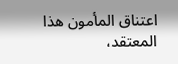اعتناق المأمون هذا المعتقد،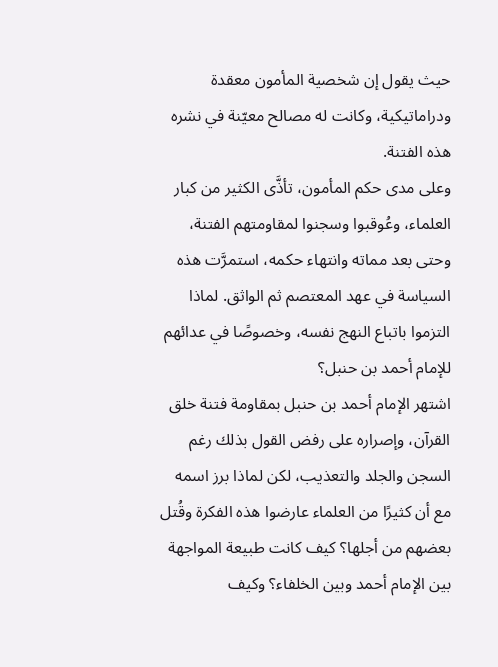حيث يقول إن شخصية المأمون معقدة ودراماتيكية، وكانت له مصالح معيّنة في نشره هذه الفتنة.
وعلى مدى حكم المأمون، تأذَّى الكثير من كبار العلماء، وعُوقبوا وسجنوا لمقاومتهم الفتنة، وحتى بعد مماته وانتهاء حكمه، استمرَّت هذه السياسة في عهد المعتصم ثم الواثق. لماذا التزموا باتباع النهج نفسه، وخصوصًا في عدائهم للإمام أحمد بن حنبل؟
اشتهر الإمام أحمد بن حنبل بمقاومة فتنة خلق القرآن، وإصراره على رفض القول بذلك رغم السجن والجلد والتعذيب، لكن لماذا برز اسمه مع أن كثيرًا من العلماء عارضوا هذه الفكرة وقُتل بعضهم من أجلها؟ كيف كانت طبيعة المواجهة بين الإمام أحمد وبين الخلفاء؟ وكيف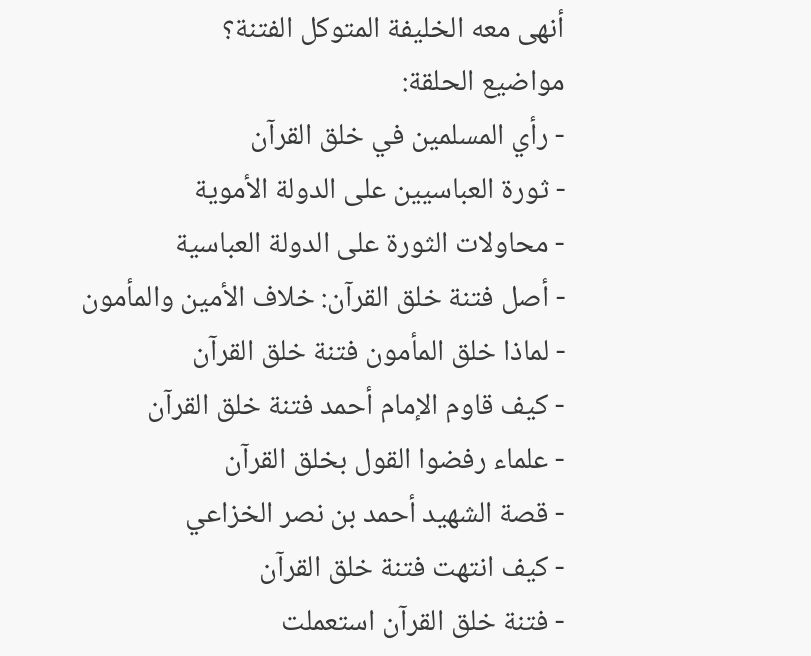أنهى معه الخليفة المتوكل الفتنة؟
مواضيع الحلقة:
- رأي المسلمين في خلق القرآن
- ثورة العباسيين على الدولة الأموية
- محاولات الثورة على الدولة العباسية
- أصل فتنة خلق القرآن: خلاف الأمين والمأمون
- لماذا خلق المأمون فتنة خلق القرآن
- كيف قاوم الإمام أحمد فتنة خلق القرآن
- علماء رفضوا القول بخلق القرآن
- قصة الشهيد أحمد بن نصر الخزاعي
- كيف انتهت فتنة خلق القرآن
- فتنة خلق القرآن استعملت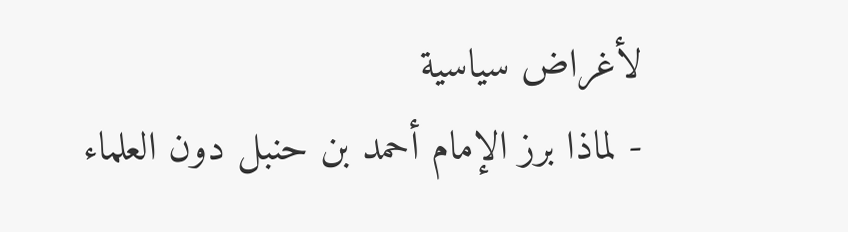لأغراض سياسية
- لماذا برز الإمام أحمد بن حنبل دون العلماء